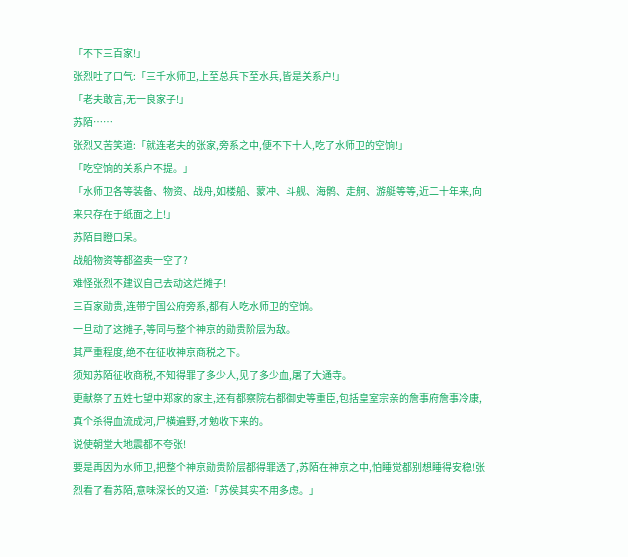「不下三百家!」
张烈吐了口气:「三千水师卫,上至总兵下至水兵,皆是关系户!」
「老夫敢言,无一良家子!」
苏陌……
张烈又苦笑道:「就连老夫的张家,旁系之中,便不下十人,吃了水师卫的空饷!」
「吃空饷的关系户不提。」
「水师卫各等装备、物资、战舟,如楼船、蒙冲、斗舰、海鹘、走舸、游艇等等,近二十年来,向来只存在于纸面之上!」
苏陌目瞪口呆。
战船物资等都盗卖一空了?
难怪张烈不建议自己去动这烂摊子!
三百家勋贵,连带宁国公府旁系,都有人吃水师卫的空饷。
一旦动了这摊子,等同与整个神京的勋贵阶层为敌。
其严重程度,绝不在征收神京商税之下。
须知苏陌征收商税,不知得罪了多少人,见了多少血,屠了大通寺。
更献祭了五姓七望中郑家的家主,还有都察院右都御史等重臣,包括皇室宗亲的詹事府詹事冷康,真个杀得血流成河,尸横遍野,才勉收下来的。
说使朝堂大地震都不夸张!
要是再因为水师卫,把整个神京勋贵阶层都得罪透了,苏陌在神京之中,怕睡觉都别想睡得安稳!张烈看了看苏陌,意味深长的又道:「苏侯其实不用多虑。」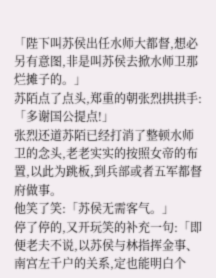「陛下叫苏侯出任水师大都督,想必另有意图,非是叫苏侯去掀水师卫那烂摊子的。」
苏陌点了点头,郑重的朝张烈拱拱手:「多谢国公提点!」
张烈还道苏陌已经打消了整顿水师卫的念头,老老实实的按照女帝的布置,以此为跳板,到兵部或者五军都督府做事。
他笑了笑:「苏侯无需客气。」
停了停的,又开玩笑的补充一句:「即便老夫不说,以苏侯与林指挥金事、南宫左千户的关系,定也能明白个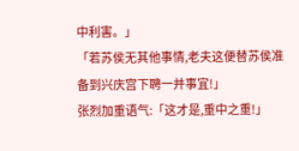中利害。」
「若苏侯无其他事情,老夫这便替苏侯准备到兴庆宫下聘一并事宜!」
张烈加重语气:「这才是,重中之重!」